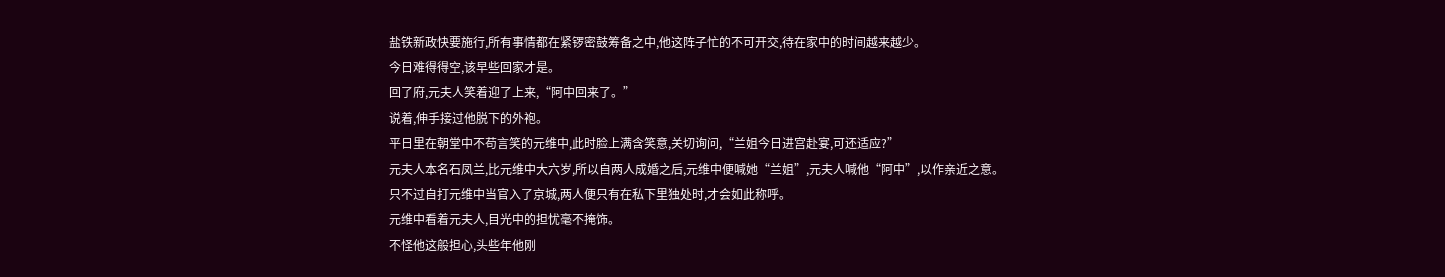盐铁新政快要施行,所有事情都在紧锣密鼓筹备之中,他这阵子忙的不可开交,待在家中的时间越来越少。
今日难得得空,该早些回家才是。
回了府,元夫人笑着迎了上来,“阿中回来了。”
说着,伸手接过他脱下的外袍。
平日里在朝堂中不苟言笑的元维中,此时脸上满含笑意,关切询问,“兰姐今日进宫赴宴,可还适应?”
元夫人本名石凤兰,比元维中大六岁,所以自两人成婚之后,元维中便喊她“兰姐”,元夫人喊他“阿中”,以作亲近之意。
只不过自打元维中当官入了京城,两人便只有在私下里独处时,才会如此称呼。
元维中看着元夫人,目光中的担忧毫不掩饰。
不怪他这般担心,头些年他刚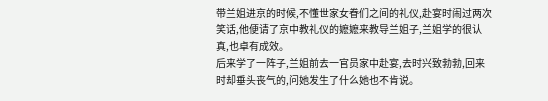带兰姐进京的时候,不懂世家女眷们之间的礼仪,赴宴时闹过两次笑话,他便请了京中教礼仪的嬷嬷来教导兰姐子,兰姐学的很认真,也卓有成效。
后来学了一阵子,兰姐前去一官员家中赴宴,去时兴致勃勃,回来时却垂头丧气的,问她发生了什么她也不肯说。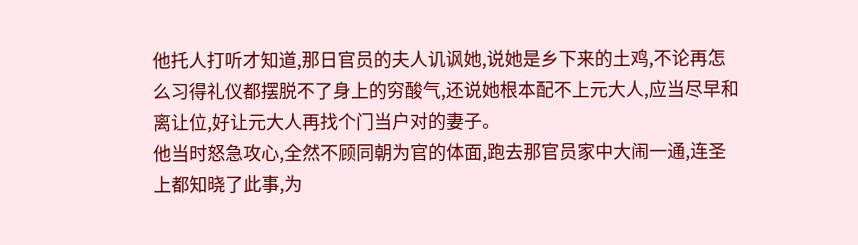他托人打听才知道,那日官员的夫人讥讽她,说她是乡下来的土鸡,不论再怎么习得礼仪都摆脱不了身上的穷酸气,还说她根本配不上元大人,应当尽早和离让位,好让元大人再找个门当户对的妻子。
他当时怒急攻心,全然不顾同朝为官的体面,跑去那官员家中大闹一通,连圣上都知晓了此事,为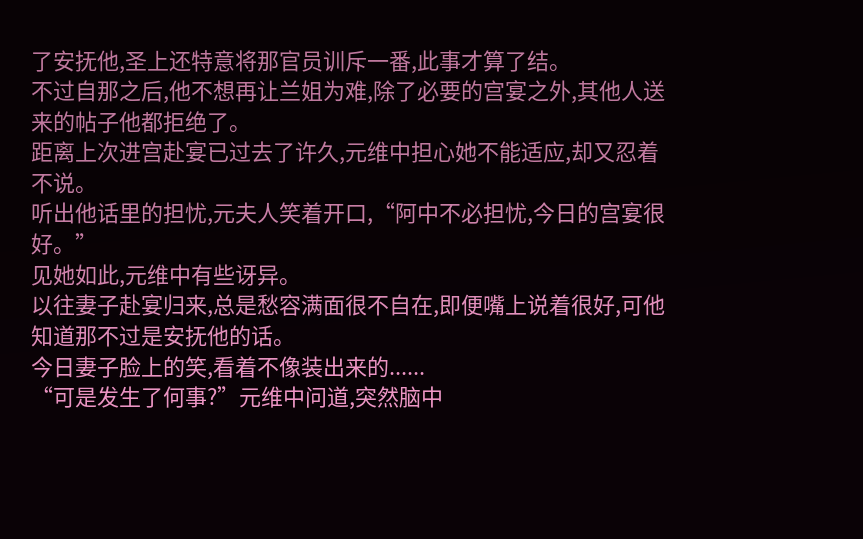了安抚他,圣上还特意将那官员训斥一番,此事才算了结。
不过自那之后,他不想再让兰姐为难,除了必要的宫宴之外,其他人送来的帖子他都拒绝了。
距离上次进宫赴宴已过去了许久,元维中担心她不能适应,却又忍着不说。
听出他话里的担忧,元夫人笑着开口,“阿中不必担忧,今日的宫宴很好。”
见她如此,元维中有些讶异。
以往妻子赴宴归来,总是愁容满面很不自在,即便嘴上说着很好,可他知道那不过是安抚他的话。
今日妻子脸上的笑,看着不像装出来的......
“可是发生了何事?”元维中问道,突然脑中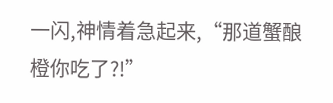一闪,神情着急起来,“那道蟹酿橙你吃了?!”